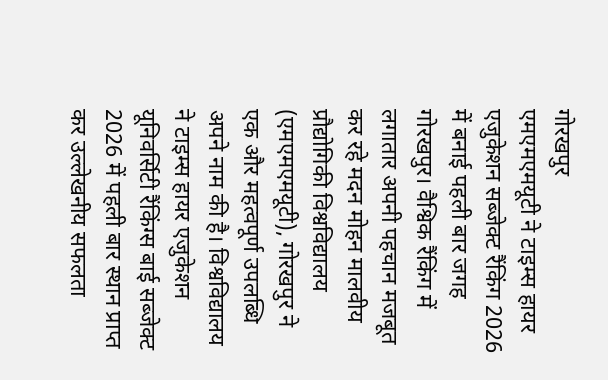गोरखपुर
एमएमएमयूटी ने टाइम्स हायर एजुकेशन सब्जेक्ट रैंकिंग 2026 में बनाई पहली बार जगह
गोरखपुर। वैश्विक रैंकिंग में लगातार अपनी पहचान मजबूत कर रहे मदन मोहन मालवीय प्रौद्योगिकी विश्वविद्यालय (एमएमएमयूटी), गोरखपुर ने एक और महत्वपूर्ण उपलब्धि अपने नाम की है। विश्वविद्यालय ने टाइम्स हायर एजुकेशन यूनिवर्सिटी रैंकिंग्स बाई सब्जेक्ट 2026 में पहली बार स्थान प्राप्त कर उल्लेखनीय सफलता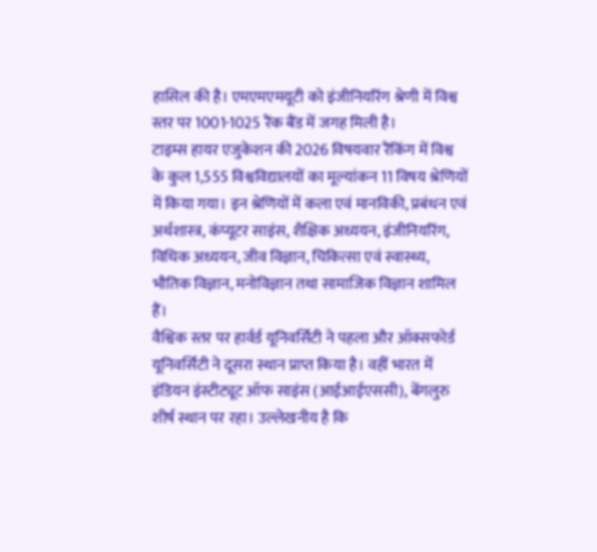हासिल की है। एमएमएमयूटी को इंजीनियरिंग श्रेणी में विश्व स्तर पर 1001-1025 रैंक बैंड में जगह मिली है।
टाइम्स हायर एजुकेशन की 2026 विषयवार रैंकिंग में विश्व के कुल 1,555 विश्वविद्यालयों का मूल्यांकन 11 विषय श्रेणियों में किया गया। इन श्रेणियों में कला एवं मानविकी, प्रबंधन एवं अर्थशास्त्र, कंप्यूटर साइंस, शैक्षिक अध्ययन, इंजीनियरिंग, विधिक अध्ययन, जीव विज्ञान, चिकित्सा एवं स्वास्थ्य, भौतिक विज्ञान, मनोविज्ञान तथा सामाजिक विज्ञान शामिल हैं।
वैश्विक स्तर पर हार्वर्ड यूनिवर्सिटी ने पहला और ऑक्सफोर्ड यूनिवर्सिटी ने दूसरा स्थान प्राप्त किया है। वहीं भारत में इंडियन इंस्टीट्यूट ऑफ साइंस (आईआईएससी), बेंगलुरु शीर्ष स्थान पर रहा। उल्लेखनीय है कि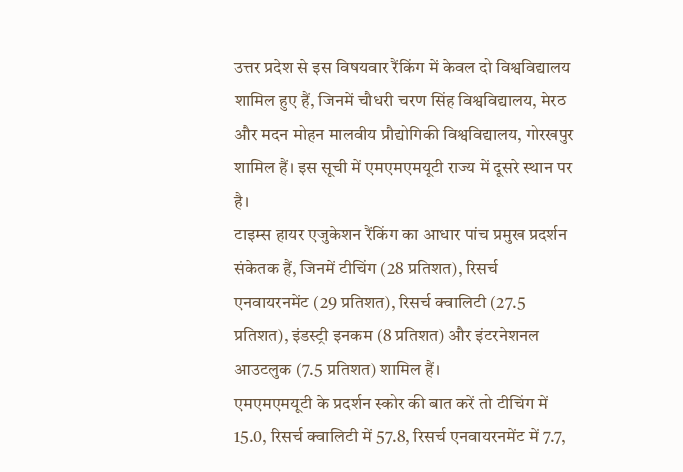उत्तर प्रदेश से इस विषयवार रैंकिंग में केवल दो विश्वविद्यालय शामिल हुए हैं, जिनमें चौधरी चरण सिंह विश्वविद्यालय, मेरठ और मदन मोहन मालवीय प्रौद्योगिकी विश्वविद्यालय, गोरखपुर शामिल हैं। इस सूची में एमएमएमयूटी राज्य में दूसरे स्थान पर है।
टाइम्स हायर एजुकेशन रैंकिंग का आधार पांच प्रमुख प्रदर्शन संकेतक हैं, जिनमें टीचिंग (28 प्रतिशत), रिसर्च एनवायरनमेंट (29 प्रतिशत), रिसर्च क्वालिटी (27.5 प्रतिशत), इंडस्ट्री इनकम (8 प्रतिशत) और इंटरनेशनल आउटलुक (7.5 प्रतिशत) शामिल हैं।
एमएमएमयूटी के प्रदर्शन स्कोर की बात करें तो टीचिंग में 15.0, रिसर्च क्वालिटी में 57.8, रिसर्च एनवायरनमेंट में 7.7,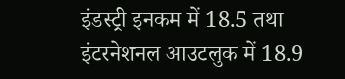इंडस्ट्री इनकम में 18.5 तथा इंटरनेशनल आउटलुक में 18.9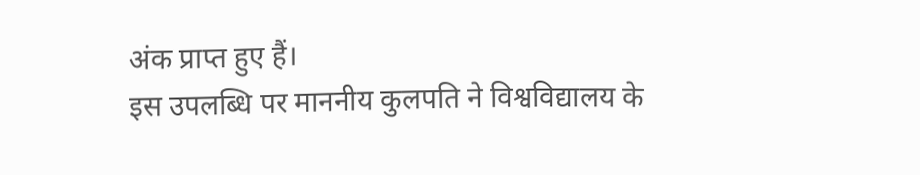अंक प्राप्त हुए हैं।
इस उपलब्धि पर माननीय कुलपति ने विश्वविद्यालय के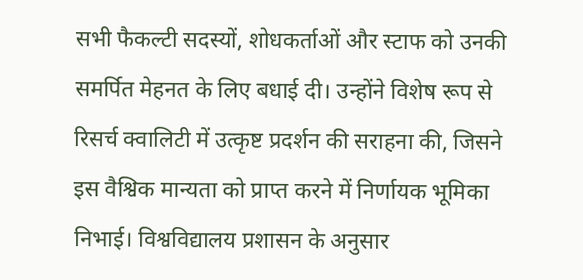सभी फैकल्टी सदस्यों, शोधकर्ताओं और स्टाफ को उनकी समर्पित मेहनत के लिए बधाई दी। उन्होंने विशेष रूप से रिसर्च क्वालिटी में उत्कृष्ट प्रदर्शन की सराहना की, जिसने इस वैश्विक मान्यता को प्राप्त करने में निर्णायक भूमिका निभाई। विश्वविद्यालय प्रशासन के अनुसार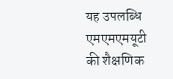यह उपलब्धि एमएमएमयूटी की शैक्षणिक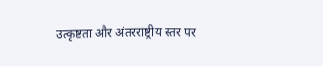उत्कृष्टता और अंतरराष्ट्रीय स्तर पर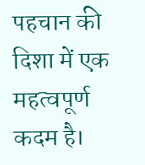पहचान की दिशा में एक महत्वपूर्ण कदम है।